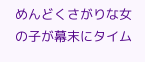めんどくさがりな女の子が幕末にタイム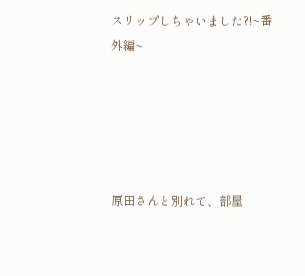スリップしちゃいました?!~番外編~





原田さんと別れて、部屋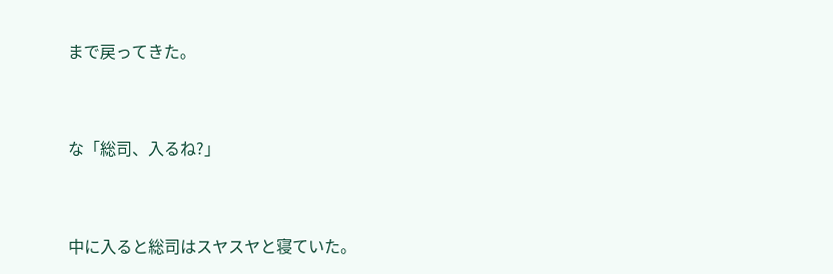まで戻ってきた。



な「総司、入るね?」



中に入ると総司はスヤスヤと寝ていた。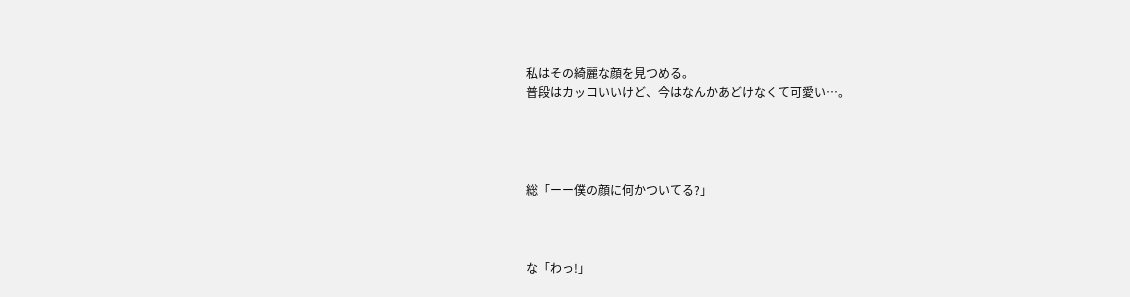私はその綺麗な顔を見つめる。
普段はカッコいいけど、今はなんかあどけなくて可愛い…。




総「ーー僕の顔に何かついてる?」



な「わっ!」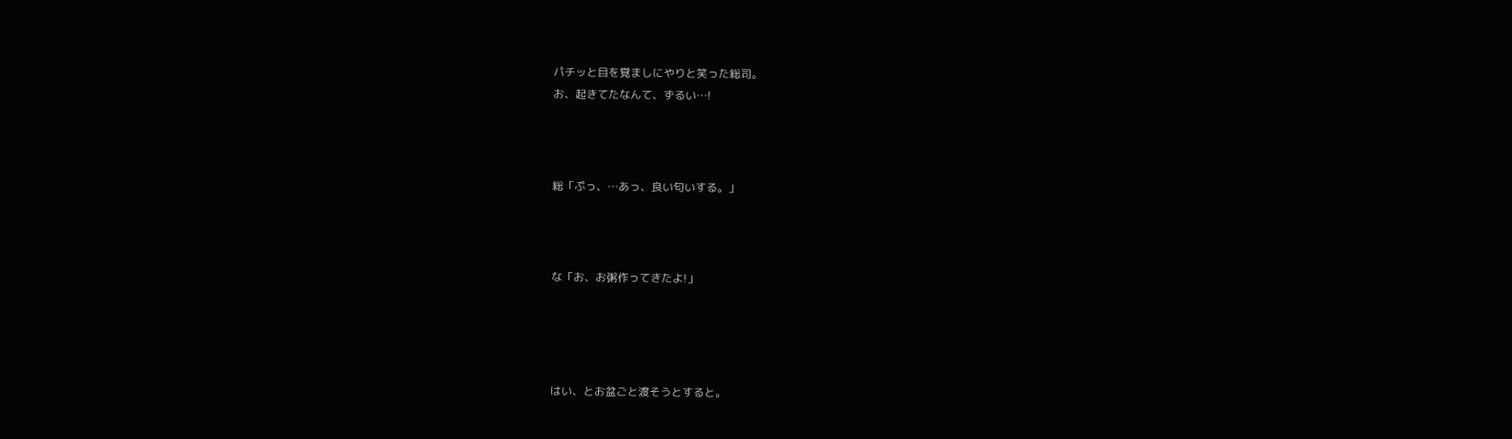パチッと目を覚ましにやりと笑った総司。
お、起きてたなんて、ずるい…!



総「ぷっ、…あっ、良い匂いする。」



な「お、お粥作ってきたよ!」




はい、とお盆ごと渡そうとすると。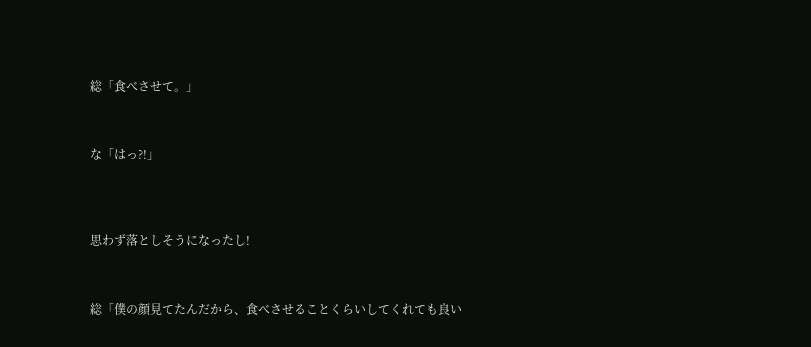総「食べさせて。」



な「はっ?!」




思わず落としそうになったし!



総「僕の顔見てたんだから、食べさせることくらいしてくれても良い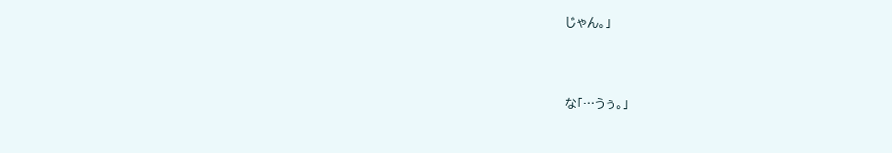じゃん。」



な「…うぅ。」